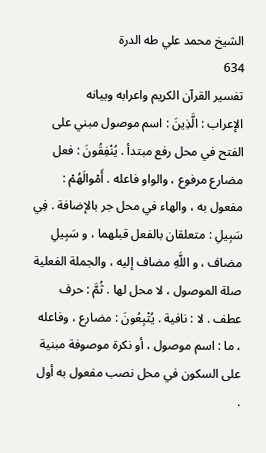الشيخ محمد علي طه الدرة
634
تفسير القرآن الكريم واعرابه وبيانه
الإعراب : الَّذِينَ : اسم موصول مبني على الفتح في محل رفع مبتدأ . يُنْفِقُونَ : فعل مضارع مرفوع ، والواو فاعله . أَمْوالَهُمْ : مفعول به ، والهاء في محل جر بالإضافة . فِي سَبِيلِ : متعلقان بالفعل قبلهما ، و سَبِيلِ مضاف ، و اللَّهِ مضاف إليه ، والجملة الفعلية صلة الموصول ، لا محل لها . ثُمَّ : حرف عطف . لا : نافية . يُتْبِعُونَ : مضارع ، وفاعله ، ما : اسم موصول ، أو نكرة موصوفة مبنية على السكون في محل نصب مفعول به أول .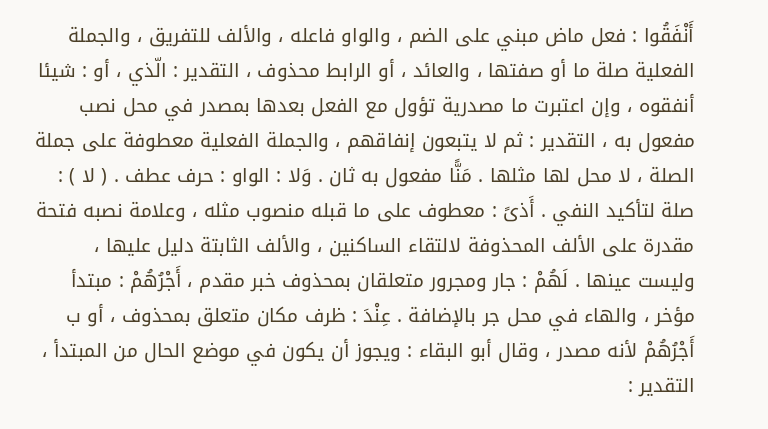أَنْفَقُوا : فعل ماض مبني على الضم ، والواو فاعله ، والألف للتفريق ، والجملة الفعلية صلة ما أو صفتها ، والعائد ، أو الرابط محذوف ، التقدير : الّذي ، أو : شيئا أنفقوه ، وإن اعتبرت ما مصدرية تؤول مع الفعل بعدها بمصدر في محل نصب مفعول به ، التقدير : ثم لا يتبعون إنفاقهم ، والجملة الفعلية معطوفة على جملة الصلة ، لا محل لها مثلها . مَنًّا مفعول به ثان . وَلا : الواو : حرف عطف . ( لا ) : صلة لتأكيد النفي . أَذىً : معطوف على ما قبله منصوب مثله ، وعلامة نصبه فتحة مقدرة على الألف المحذوفة لالتقاء الساكنين ، والألف الثابتة دليل عليها ، وليست عينها . لَهُمْ : جار ومجرور متعلقان بمحذوف خبر مقدم ، أَجْرُهُمْ : مبتدأ مؤخر ، والهاء في محل جر بالإضافة . عِنْدَ : ظرف مكان متعلق بمحذوف ، أو ب أَجْرُهُمْ لأنه مصدر ، وقال أبو البقاء : ويجوز أن يكون في موضع الحال من المبتدأ ، التقدير :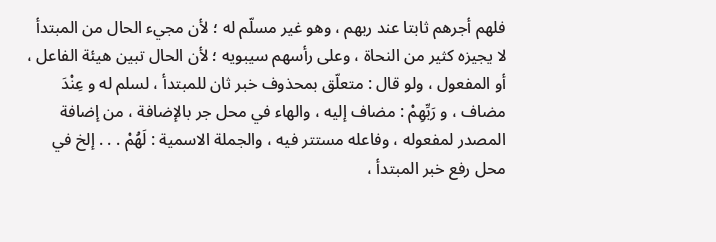فلهم أجرهم ثابتا عند ربهم ، وهو غير مسلّم له ؛ لأن مجيء الحال من المبتدأ لا يجيزه كثير من النحاة ، وعلى رأسهم سيبويه ؛ لأن الحال تبين هيئة الفاعل ، أو المفعول ، ولو قال : متعلّق بمحذوف خبر ثان للمبتدأ ، لسلم له و عِنْدَ مضاف ، و رَبِّهِمْ : مضاف إليه ، والهاء في محل جر بالإضافة ، من إضافة المصدر لمفعوله ، وفاعله مستتر فيه ، والجملة الاسمية : لَهُمْ . . . إلخ في محل رفع خبر المبتدأ ،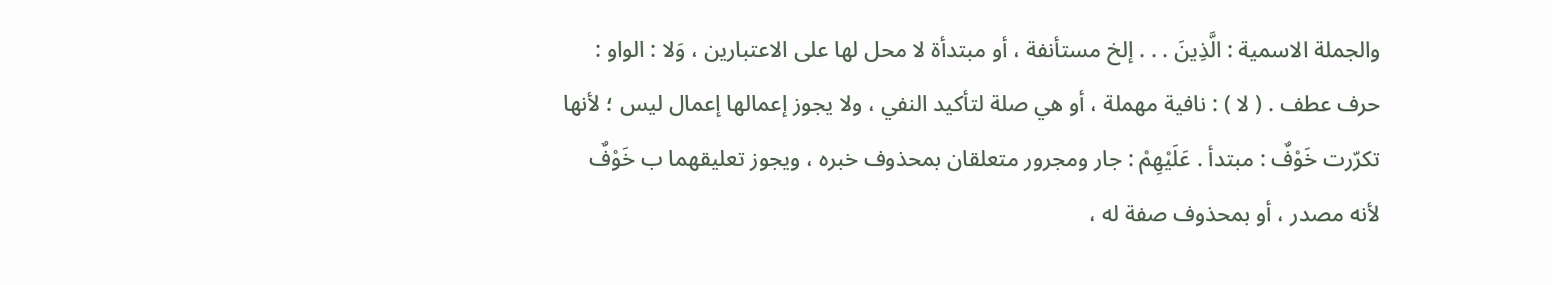والجملة الاسمية : الَّذِينَ . . . إلخ مستأنفة ، أو مبتدأة لا محل لها على الاعتبارين ، وَلا : الواو : حرف عطف . ( لا ) : نافية مهملة ، أو هي صلة لتأكيد النفي ، ولا يجوز إعمالها إعمال ليس ؛ لأنها تكرّرت خَوْفٌ : مبتدأ . عَلَيْهِمْ : جار ومجرور متعلقان بمحذوف خبره ، ويجوز تعليقهما ب خَوْفٌ لأنه مصدر ، أو بمحذوف صفة له ،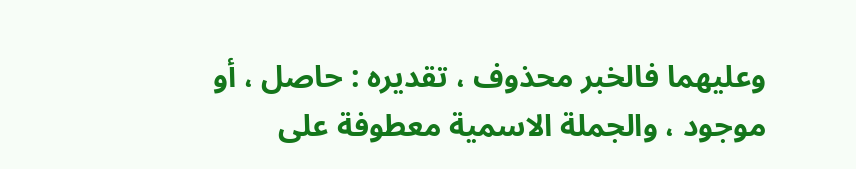وعليهما فالخبر محذوف ، تقديره : حاصل ، أو موجود ، والجملة الاسمية معطوفة على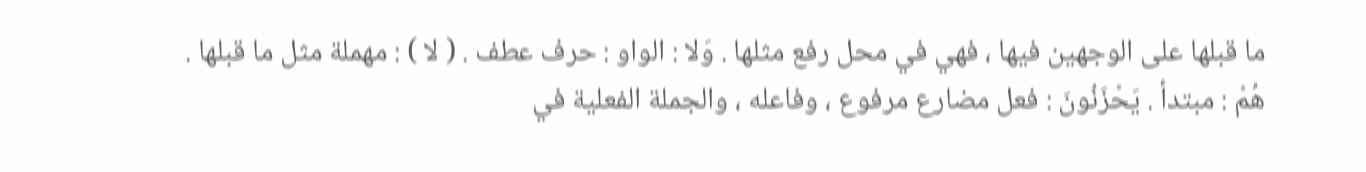ما قبلها على الوجهين فيها ، فهي في محل رفع مثلها . وَلا : الواو : حرف عطف . ( لا ) : مهملة مثل ما قبلها . هُمْ : مبتدأ . يَحْزَنُونَ : فعل مضارع مرفوع ، وفاعله ، والجملة الفعلية في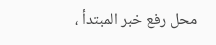محل رفع خبر المبتدأ ،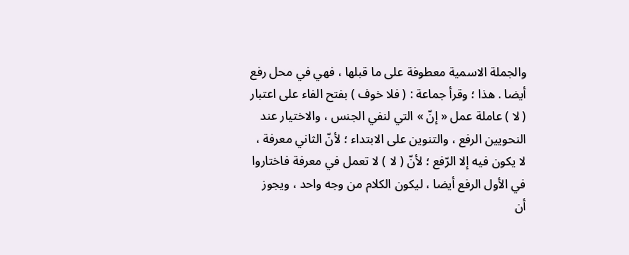والجملة الاسمية معطوفة على ما قبلها ، فهي في محل رفع أيضا . هذا ؛ وقرأ جماعة : ( فلا خوف ) بفتح الفاء على اعتبار ( لا ) عاملة عمل « إنّ » التي لنفي الجنس ، والاختيار عند النحويين الرفع ، والتنوين على الابتداء ؛ لأنّ الثاني معرفة ، لا يكون فيه إلا الرّفع ؛ لأنّ ( لا ) لا تعمل في معرفة فاختاروا في الأول الرفع أيضا ، ليكون الكلام من وجه واحد ، ويجوز أن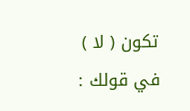تكون ( لا ) في قولك :